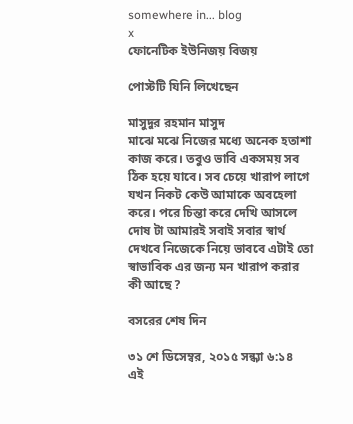somewhere in... blog
x
ফোনেটিক ইউনিজয় বিজয়

পোস্টটি যিনি লিখেছেন

মাসুদুর রহমান মাসুদ
মাঝে মঝে নিজের মধ্যে অনেক হতাশা কাজ করে। তবুও ভাবি একসময় সব ঠিক হয়ে যাবে। সব চেয়ে খারাপ লাগে যখন নিকট কেউ আমাকে অবহেলা করে। পরে চিন্তা করে দেখি আসলে দোষ টা আমারই সবাই সবার স্বার্থ দেখবে নিজেকে নিয়ে ভাববে এটাই তো স্বাভাবিক এর জন্য মন খারাপ করার কী আছে ?

বসরের শেষ দিন

৩১ শে ডিসেম্বর, ২০১৫ সন্ধ্যা ৬:১৪
এই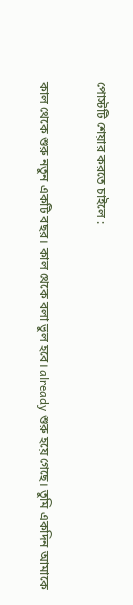পোস্টটি শেয়ার করতে চাইলে :

কাল থেকে শুরু নতুন একটি বছর। কাল থেকে বলা ভুল হবে। already শুরু হয়ে গেছে। তুমি একদিন আমাকে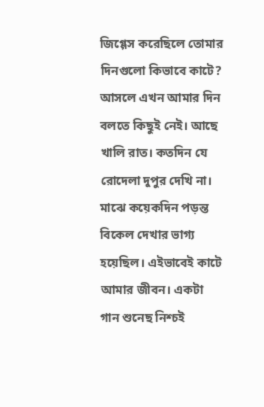জিগ্গেস করেছিলে তোমার দিনগুলো কিভাবে কাটে? আসলে এখন আমার দিন বলতে কিছুই নেই। আছে খালি রাত। কতদিন যে রোদেলা দুপুর দেখি না। মাঝে কয়েকদিন পড়ন্ত বিকেল দেখার ভাগ্য হয়েছিল। এইভাবেই কাটে আমার জীবন। একটা গান শুনেছ নিশ্চই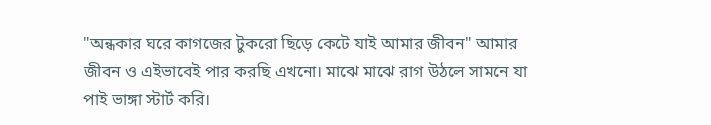"অন্ধকার ঘরে কাগজের টুকরো ছিড়ে কেটে যাই আমার জীবন" আমার জীবন ও এইভাবেই পার করছি এখনো। মাঝে মাঝে রাগ উঠলে সামনে যা পাই ভাঙ্গা স্টার্ট করি।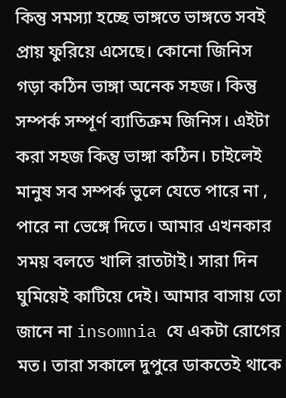কিন্তু সমস্যা হচ্ছে ভাঙ্গতে ভাঙ্গতে সবই প্রায় ফুরিয়ে এসেছে। কোনো জিনিস গড়া কঠিন ভাঙ্গা অনেক সহজ। কিন্তু সম্পর্ক সম্পূর্ণ ব্যাতিক্রম জিনিস। এইটা করা সহজ কিন্তু ভাঙ্গা কঠিন। চাইলেই মানুষ সব সম্পর্ক ভুলে যেতে পারে না , পারে না ভেঙ্গে দিতে। আমার এখনকার সময় বলতে খালি রাতটাই। সারা দিন ঘুমিয়েই কাটিয়ে দেই। আমার বাসায় তো জানে না insomnia যে একটা রোগের মত। তারা সকালে দুপুরে ডাকতেই থাকে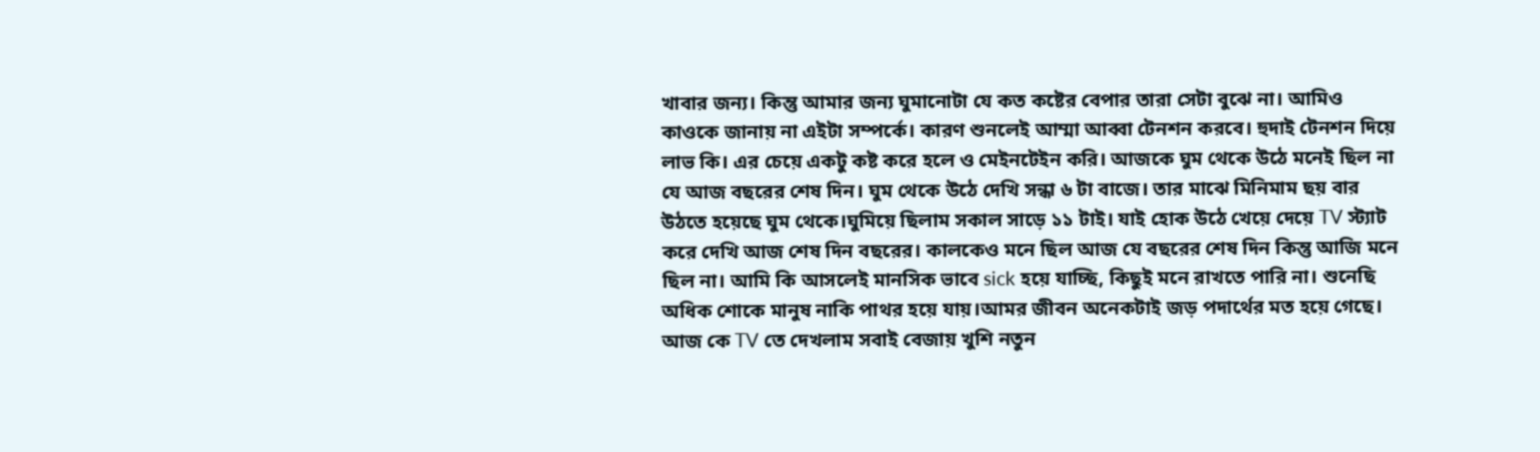খাবার জন্য। কিন্তু আমার জন্য ঘুমানোটা যে কত কষ্টের বেপার তারা সেটা বুঝে না। আমিও কাওকে জানায় না এইটা সম্পর্কে। কারণ শুনলেই আম্মা আব্বা টেনশন করবে। হুদাই টেনশন দিয়ে লাভ কি। এর চেয়ে একটু কষ্ট করে হলে ও মেইনটেইন করি। আজকে ঘুম থেকে উঠে মনেই ছিল না যে আজ বছরের শেষ দিন। ঘুম থেকে উঠে দেখি সন্ধা ৬ টা বাজে। তার মাঝে মিনিমাম ছয় বার উঠতে হয়েছে ঘুম থেকে।ঘুমিয়ে ছিলাম সকাল সাড়ে ১১ টাই। যাই হোক উঠে খেয়ে দেয়ে TV স্ট্যাট করে দেখি আজ শেষ দিন বছরের। কালকেও মনে ছিল আজ যে বছরের শেষ দিন কিন্তু আজি মনে ছিল না। আমি কি আসলেই মানসিক ভাবে sick হয়ে যাচ্ছি, কিছুই মনে রাখতে পারি না। শুনেছি অধিক শোকে মানুষ নাকি পাথর হয়ে যায়।আমর জীবন অনেকটাই জড় পদার্থের মত হয়ে গেছে। আজ কে TV তে দেখলাম সবাই বেজায় খুশি নতুন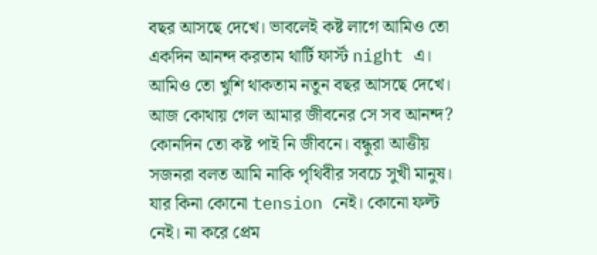বছর আসছে দেখে। ভাবলেই কষ্ট লাগে আমিও তো একদিন আনন্দ করতাম থার্টি ফার্স্ট night এ। আমিও তো খুশি থাকতাম নতুন বছর আসছে দেখে। আজ কোথায় গেল আমার জীবনের সে সব আনন্দ? কোনদিন তো কষ্ট পাই নি জীবনে। বন্ধুরা আত্তীয় সজনরা বলত আমি নাকি পৃথিবীর সবচে সুখী মানুষ। যার কিনা কোনো tension নেই। কোনো ফল্ট নেই। না করে প্রেম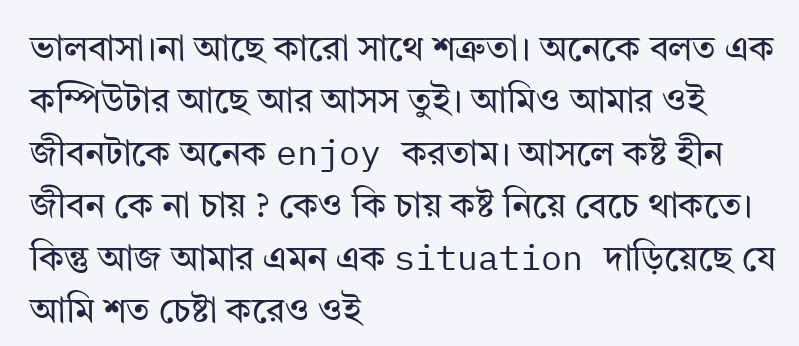ভালবাসা।না আছে কারো সাথে শত্রুতা। অনেকে বলত এক কম্পিউটার আছে আর আসস তুই। আমিও আমার ওই জীবনটাকে অনেক enjoy করতাম। আসলে কষ্ট হীন জীবন কে না চায় ? কেও কি চায় কষ্ট নিয়ে বেচে থাকতে। কিন্তু আজ আমার এমন এক situation দাড়িয়েছে যে আমি শত চেষ্টা করেও ওই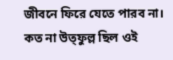জীবনে ফিরে যেতে পারব না। কত না উত্ফুল্ল ছিল ওই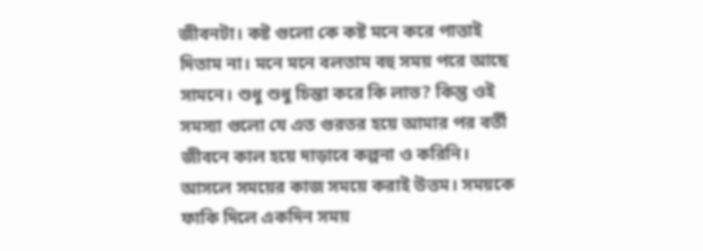জীবনটা। কষ্ট গুলো কে কষ্ট মনে করে পাত্তাই দিতাম না। মনে মনে বলতাম বহু সময় পরে আছে সামনে। শুধু শুধু চিন্তা করে কি লাভ? কিন্তু ওই সমস্যা গুলো যে এত গুরতর হয়ে আমার পর বর্তী জীবনে কাল হয়ে দাড়াবে কল্পনা ও করিনি। আসলে সময়ের কাজ সময়ে করাই উত্তম। সময়কে ফাকি দিলে একদিন সময়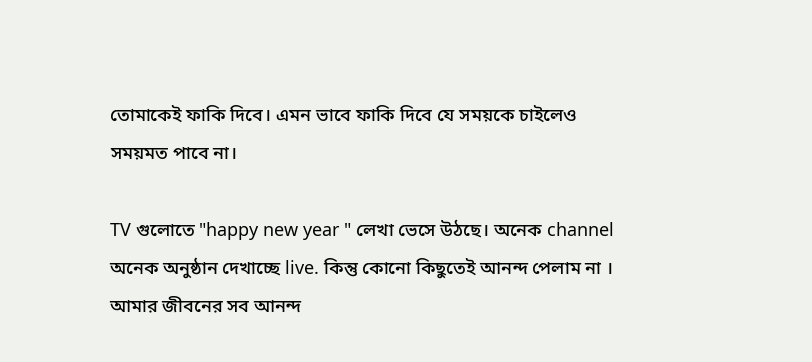তোমাকেই ফাকি দিবে। এমন ভাবে ফাকি দিবে যে সময়কে চাইলেও সময়মত পাবে না।

TV গুলোতে "happy new year " লেখা ভেসে উঠছে। অনেক channel অনেক অনুষ্ঠান দেখাচ্ছে live. কিন্তু কোনো কিছুতেই আনন্দ পেলাম না । আমার জীবনের সব আনন্দ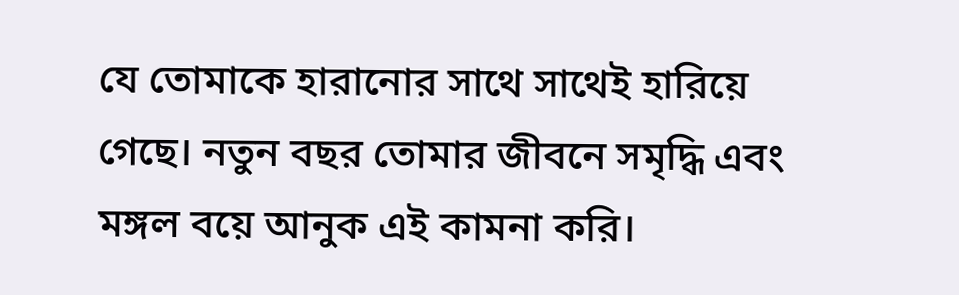যে তোমাকে হারানোর সাথে সাথেই হারিয়ে গেছে। নতুন বছর তোমার জীবনে সমৃদ্ধি এবং মঙ্গল বয়ে আনুক এই কামনা করি।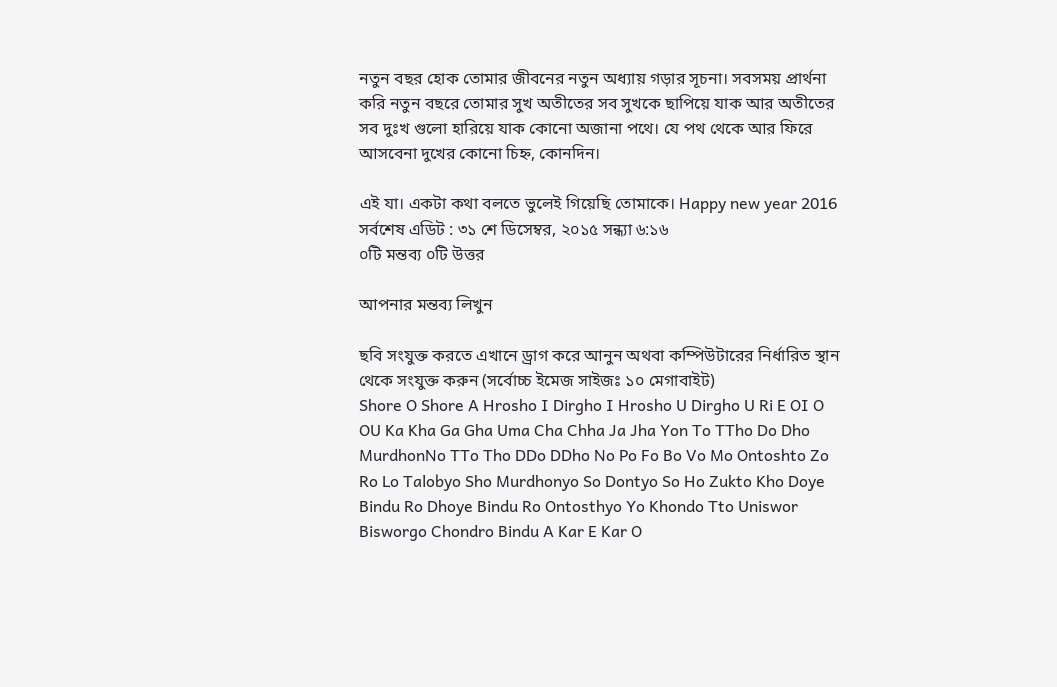নতুন বছর হোক তোমার জীবনের নতুন অধ্যায় গড়ার সূচনা। সবসময় প্রার্থনা করি নতুন বছরে তোমার সুখ অতীতের সব সুখকে ছাপিয়ে যাক আর অতীতের সব দুঃখ গুলো হারিয়ে যাক কোনো অজানা পথে। যে পথ থেকে আর ফিরে আসবেনা দুখের কোনো চিহ্ন, কোনদিন।

এই যা। একটা কথা বলতে ভুলেই গিয়েছি তোমাকে। Happy new year 2016
সর্বশেষ এডিট : ৩১ শে ডিসেম্বর, ২০১৫ সন্ধ্যা ৬:১৬
০টি মন্তব্য ০টি উত্তর

আপনার মন্তব্য লিখুন

ছবি সংযুক্ত করতে এখানে ড্রাগ করে আনুন অথবা কম্পিউটারের নির্ধারিত স্থান থেকে সংযুক্ত করুন (সর্বোচ্চ ইমেজ সাইজঃ ১০ মেগাবাইট)
Shore O Shore A Hrosho I Dirgho I Hrosho U Dirgho U Ri E OI O OU Ka Kha Ga Gha Uma Cha Chha Ja Jha Yon To TTho Do Dho MurdhonNo TTo Tho DDo DDho No Po Fo Bo Vo Mo Ontoshto Zo Ro Lo Talobyo Sho Murdhonyo So Dontyo So Ho Zukto Kho Doye Bindu Ro Dhoye Bindu Ro Ontosthyo Yo Khondo Tto Uniswor Bisworgo Chondro Bindu A Kar E Kar O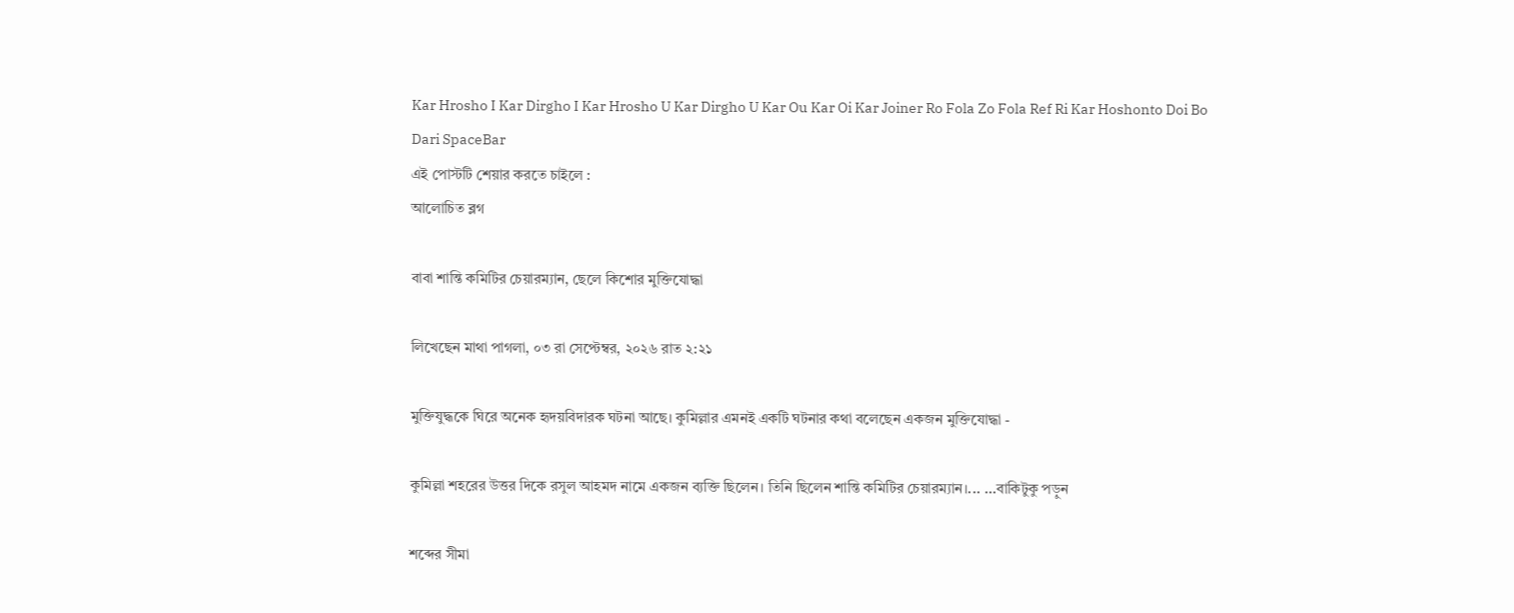Kar Hrosho I Kar Dirgho I Kar Hrosho U Kar Dirgho U Kar Ou Kar Oi Kar Joiner Ro Fola Zo Fola Ref Ri Kar Hoshonto Doi Bo Dari SpaceBar
এই পোস্টটি শেয়ার করতে চাইলে :
আলোচিত ব্লগ

বাবা শান্তি কমিটির চেয়ারম্যান, ছেলে কিশোর মুক্তিযোদ্ধা

লিখেছেন মাথা পাগলা, ০৩ রা সেপ্টেম্বর, ২০২৬ রাত ২:২১

মুক্তিযুদ্ধকে ঘিরে অনেক হৃদয়বিদারক ঘটনা আছে। কুমিল্লার এমনই একটি ঘটনার কথা বলেছেন একজন মুক্তিযোদ্ধা -

কুমিল্লা শহরের উত্তর দিকে রসুল আহমদ নামে একজন ব্যক্তি ছিলেন। তিনি ছিলেন শান্তি কমিটির চেয়ারম্যান।... ...বাকিটুকু পড়ুন

শব্দের সীমা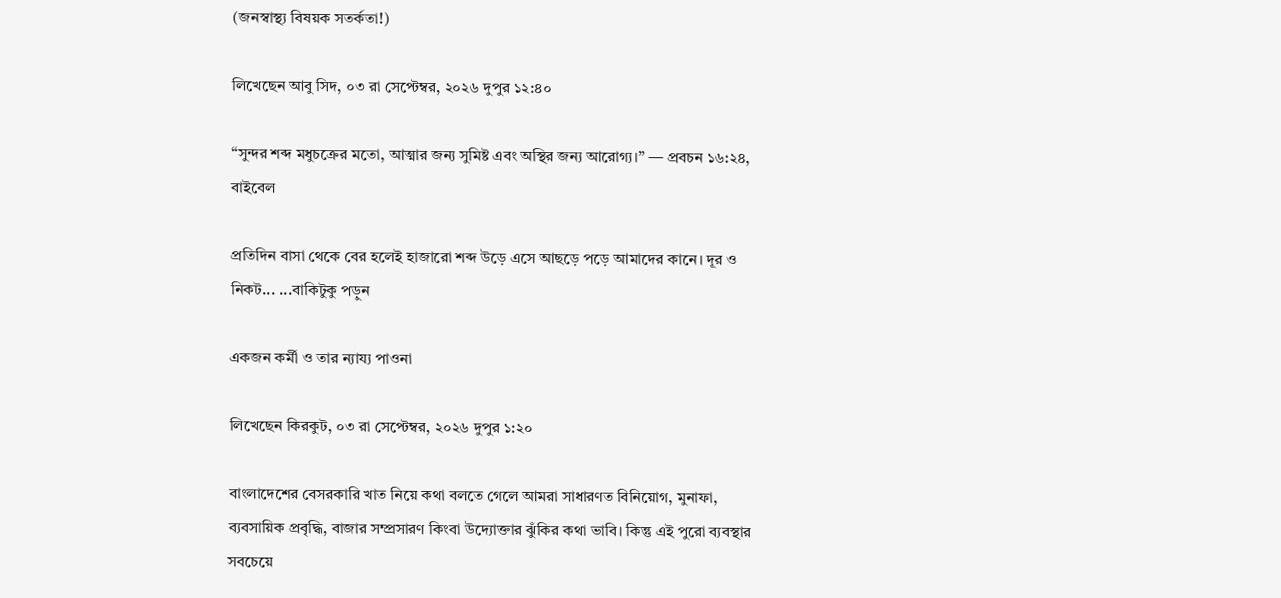(জনস্বাস্থ্য বিষয়ক সতর্কতা!)

লিখেছেন আবু সিদ, ০৩ রা সেপ্টেম্বর, ২০২৬ দুপুর ১২:৪০

“সুন্দর শব্দ মধুচক্রের মতো, আত্মার জন্য সুমিষ্ট এবং অস্থির জন্য আরোগ্য।” — প্রবচন ১৬:২৪, বাইবেল

প্রতিদিন বাসা থেকে বের হলেই হাজারো শব্দ উড়ে এসে আছড়ে পড়ে আমাদের কানে। দূর ও নিকট... ...বাকিটুকু পড়ুন

একজন কর্মী ও তার ন্যায্য পাওনা

লিখেছেন কিরকুট, ০৩ রা সেপ্টেম্বর, ২০২৬ দুপুর ১:২০

বাংলাদেশের বেসরকারি খাত নিয়ে কথা বলতে গেলে আমরা সাধারণত বিনিয়োগ, মুনাফা, ব্যবসায়িক প্রবৃদ্ধি, বাজার সম্প্রসারণ কিংবা উদ্যোক্তার ঝুঁকির কথা ভাবি। কিন্তু এই পুরো ব্যবস্থার সবচেয়ে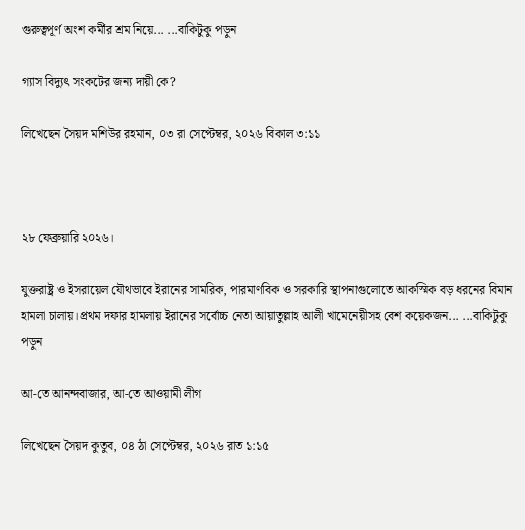গুরুত্বপূর্ণ অংশ কর্মীর শ্রম নিয়ে... ...বাকিটুকু পড়ুন

গ্যাস বিদ্যুৎ সংকটের জন্য দায়ী কে?

লিখেছেন সৈয়দ মশিউর রহমান, ০৩ রা সেপ্টেম্বর, ২০২৬ বিকাল ৩:১১



২৮ ফেব্রুয়ারি ২০২৬।

যুক্তরাষ্ট্র ও ইসরায়েল যৌথভাবে ইরানের সামরিক, পারমাণবিক ও সরকারি স্থাপনাগুলোতে আকস্মিক বড় ধরনের বিমান হামলা চালায়।প্রথম দফার হামলায় ইরানের সর্বোচ্চ নেতা আয়াতুল্লাহ আলী খামেনেয়ীসহ বেশ কয়েকজন... ...বাকিটুকু পড়ুন

আ-তে আনন্দবাজার, আ-তে আওয়ামী লীগ

লিখেছেন সৈয়দ কুতুব, ০৪ ঠা সেপ্টেম্বর, ২০২৬ রাত ১:১৫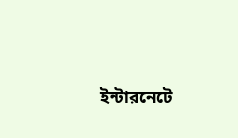ইন্টারনেটে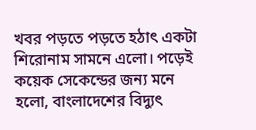খবর পড়তে পড়তে হঠাৎ একটা শিরোনাম সামনে এলো। পড়েই কয়েক সেকেন্ডের জন্য মনে হলো, বাংলাদেশের বিদ্যুৎ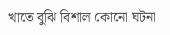খাতে বুঝি বিশাল কোনো ঘটনা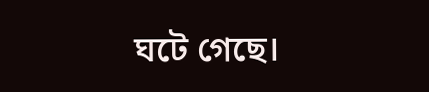ঘটে গেছে।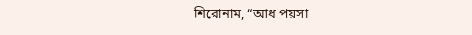শিরোনাম, “আধ পয়সা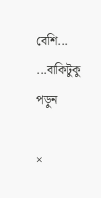বেশি... ...বাকিটুকু পড়ুন

×